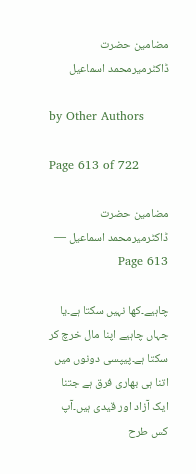مضامین حضرت ڈاکٹرمیرمحمد اسماعیل

by Other Authors

Page 613 of 722

مضامین حضرت ڈاکٹرمیرمحمد اسماعیل — Page 613

چاہیے۔کھا نہیں سکتا ہے۔یا جہاں چاہیے اپنا مال خرچ کر سکتا ہے۔پیپسی دونوں میں اتنا ہی بھاری فرق ہے جتنا ایک آزاد اور قیدی ہیں۔آپ کس طرح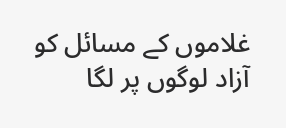غلاموں کے مسائل کو آزاد لوگوں پر لگا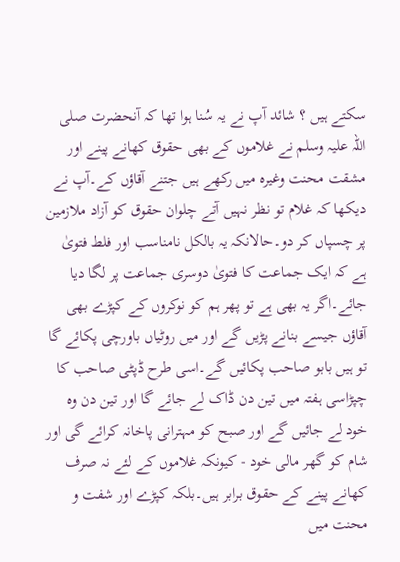سکتے ہیں ؟ شائد آپ نے یہ سُنا ہوا تھا کہ آنحضرت صلی اللہ علیہ وسلم نے غلاموں کے بھی حقوق کھانے پینے اور مشقت محنت وغیرہ میں رکھے ہیں جتنے آقاؤں کے۔آپ نے دیکھا کہ غلام تو نظر نہیں آتے چلوان حقوق کو آزاد ملازمین پر چسپاں کر دو۔حالانکہ یہ بالکل نامناسب اور فلط فتویٰ ہے کہ ایک جماعت کا فتویٰ دوسری جماعت پر لگا دیا جائے۔اگر یہ بھی ہے تو پھر ہم کو نوکروں کے کپڑے بھی آقاؤں جیسے بنانے پڑیں گے اور میں روٹیاں باورچی پکائے گا تو ہیں بابو صاحب پکائیں گے۔اسی طرح ڈپٹی صاحب کا چپڑاسی ہفتہ میں تین دن ڈاک لے جائے گا اور تین دن وہ خود لے جائیں گے اور صبح کو مہترانی پاخانہ کرائے گی اور شام کو گھر مالی خود - کیونکہ غلاموں کے لئے نہ صرف کھانے پینے کے حقوق برابر ہیں۔بلکہ کپڑے اور شفت و محنت میں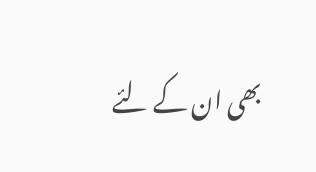بھی ان کے لئے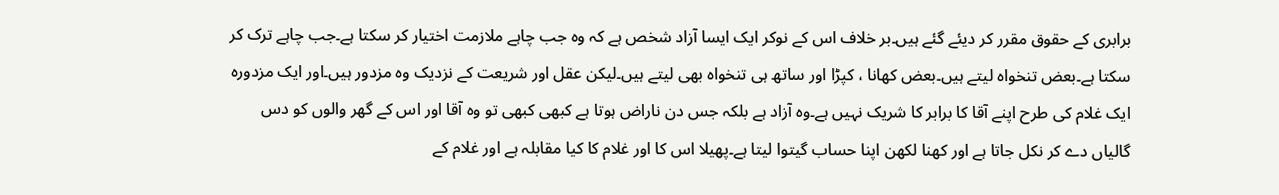برابری کے حقوق مقرر کر دیئے گئے ہیں۔بر خلاف اس کے نوکر ایک ایسا آزاد شخص ہے کہ وہ جب چاہے ملازمت اختیار کر سکتا ہے۔جب چاہے ترک کر سکتا ہے۔بعض تنخواہ لیتے ہیں۔بعض کھانا ، کپڑا اور ساتھ ہی تنخواہ بھی لیتے ہیں۔لیکن عقل اور شریعت کے نزدیک وہ مزدور ہیں۔اور ایک مزدورہ ایک غلام کی طرح اپنے آقا کا برابر کا شریک نہیں ہے۔وہ آزاد ہے بلکہ جس دن ناراض ہوتا ہے کبھی کبھی تو وہ آقا اور اس کے گھر والوں کو دس گالیاں دے کر نکل جاتا ہے اور کھنا لکھن اپنا حساب گیتوا لیتا ہے۔پھیلا اس کا اور غلام کا کیا مقابلہ ہے اور غلام کے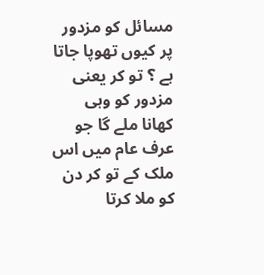مسائل کو مزدور پر کیوں تھوپا جاتا ہے ؟ تو کر یعنی مزدور کو وہی کھانا ملے گا جو عرف عام میں اس ملک کے تو کر دن کو ملا کرتا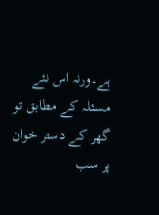ہے۔ورنہ اس نئے مسئلہ کے مطابق تو گھر کے دستر خوان پر سب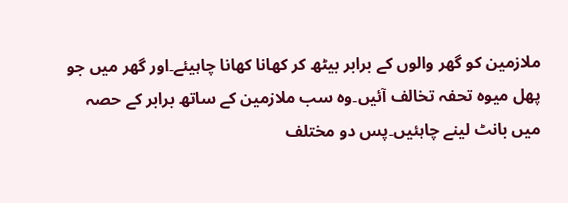ملازمین کو گھر والوں کے برابر بیٹھ کر کھانا کھانا چاہیئے۔اور گھر میں جو پھل میوہ تحفہ تخالف آئیں۔وہ سب ملازمین کے ساتھ برابر کے حصہ میں بانٹ لینے چاہئیں۔پس دو مختلف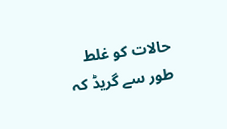حالات کو غلط طور سے گریڈ کہ